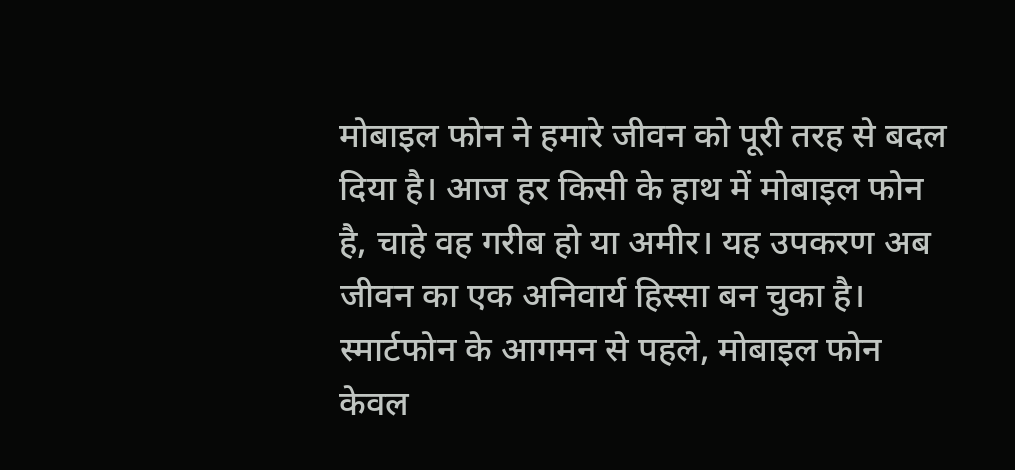मोबाइल फोन ने हमारे जीवन को पूरी तरह से बदल दिया है। आज हर किसी के हाथ में मोबाइल फोन है, चाहे वह गरीब हो या अमीर। यह उपकरण अब जीवन का एक अनिवार्य हिस्सा बन चुका है। स्मार्टफोन के आगमन से पहले, मोबाइल फोन केवल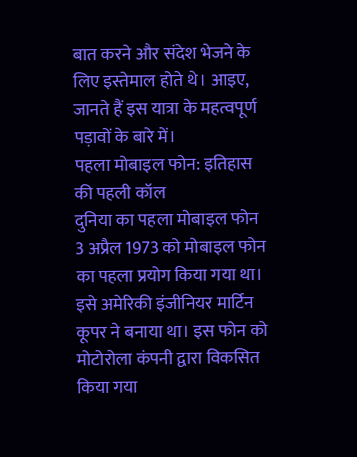बात करने और संदेश भेजने के लिए इस्तेमाल होते थे। आइए, जानते हैं इस यात्रा के महत्वपूर्ण पड़ावों के बारे में।
पहला मोबाइल फोन: इतिहास की पहली कॉल
दुनिया का पहला मोबाइल फोन
3 अप्रैल 1973 को मोबाइल फोन का पहला प्रयोग किया गया था। इसे अमेरिकी इंजीनियर मार्टिन कूपर ने बनाया था। इस फोन को मोटोरोला कंपनी द्वारा विकसित किया गया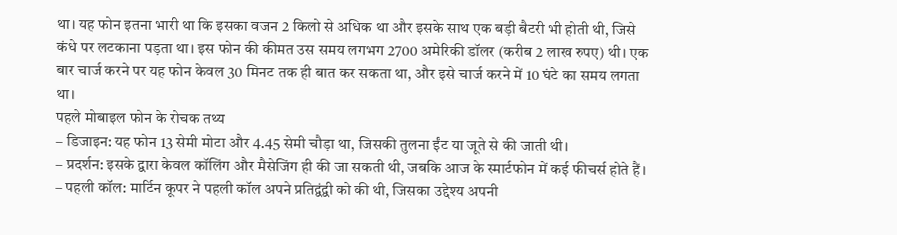था। यह फोन इतना भारी था कि इसका वजन 2 किलो से अधिक था और इसके साथ एक बड़ी बैटरी भी होती थी, जिसे कंधे पर लटकाना पड़ता था। इस फोन की कीमत उस समय लगभग 2700 अमेरिकी डॉलर (करीब 2 लाख रुपए) थी। एक बार चार्ज करने पर यह फोन केवल 30 मिनट तक ही बात कर सकता था, और इसे चार्ज करने में 10 घंटे का समय लगता था।
पहले मोबाइल फोन के रोचक तथ्य
– डिजाइन: यह फोन 13 सेमी मोटा और 4.45 सेमी चौड़ा था, जिसकी तुलना ईंट या जूते से की जाती थी।
– प्रदर्शन: इसके द्वारा केवल कॉलिंग और मैसेजिंग ही की जा सकती थी, जबकि आज के स्मार्टफोन में कई फीचर्स होते हैं।
– पहली कॉल: मार्टिन कूपर ने पहली कॉल अपने प्रतिद्वंद्वी को की थी, जिसका उद्देश्य अपनी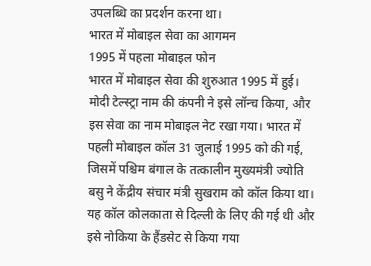उपलब्धि का प्रदर्शन करना था।
भारत में मोबाइल सेवा का आगमन
1995 में पहला मोबाइल फोन
भारत में मोबाइल सेवा की शुरुआत 1995 में हुई। मोदी टेल्स्ट्रा नाम की कंपनी ने इसे लॉन्च किया, और इस सेवा का नाम मोबाइल नेट रखा गया। भारत में पहली मोबाइल कॉल 31 जुलाई 1995 को की गई, जिसमें पश्चिम बंगाल के तत्कालीन मुख्यमंत्री ज्योति बसु ने केंद्रीय संचार मंत्री सुखराम को कॉल किया था। यह कॉल कोलकाता से दिल्ली के लिए की गई थी और इसे नोकिया के हैंडसेट से किया गया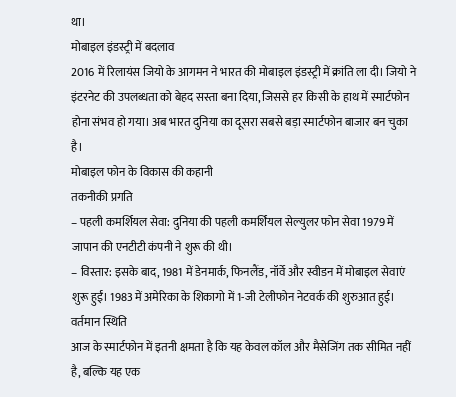था।
मोबाइल इंडस्ट्री में बदलाव
2016 में रिलायंस जियो के आगमन ने भारत की मोबाइल इंडस्ट्री में क्रांति ला दी। जियो ने इंटरनेट की उपलब्धता को बेहद सस्ता बना दिया, जिससे हर किसी के हाथ में स्मार्टफोन होना संभव हो गया। अब भारत दुनिया का दूसरा सबसे बड़ा स्मार्टफोन बाजार बन चुका है।
मोबाइल फोन के विकास की कहानी
तकनीकी प्रगति
– पहली कमर्शियल सेवा: दुनिया की पहली कमर्शियल सेल्युलर फोन सेवा 1979 में जापान की एनटीटी कंपनी ने शुरू की थी।
– विस्तार: इसके बाद, 1981 में डेनमार्क, फिनलैंड, नॉर्वे और स्वीडन में मोबाइल सेवाएं शुरू हुईं। 1983 में अमेरिका के शिकागो में 1-जी टेलीफोन नेटवर्क की शुरुआत हुई।
वर्तमान स्थिति
आज के स्मार्टफोन में इतनी क्षमता है कि यह केवल कॉल और मैसेजिंग तक सीमित नहीं है, बल्कि यह एक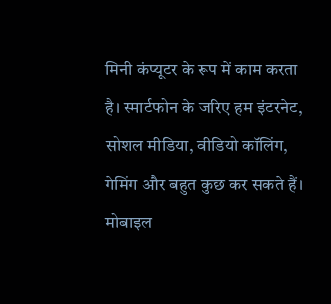मिनी कंप्यूटर के रूप में काम करता है। स्मार्टफोन के जरिए हम इंटरनेट, सोशल मीडिया, वीडियो कॉलिंग, गेमिंग और बहुत कुछ कर सकते हैं।
मोबाइल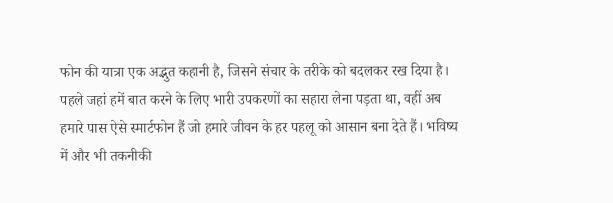फोन की यात्रा एक अद्भुत कहानी है, जिसने संचार के तरीके को बदलकर रख दिया है। पहले जहां हमें बात करने के लिए भारी उपकरणों का सहारा लेना पड़ता था, वहीं अब हमारे पास ऐसे स्मार्टफोन हैं जो हमारे जीवन के हर पहलू को आसान बना देते हैं। भविष्य में और भी तकनीकी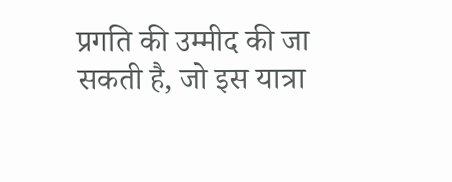प्रगति की उम्मीद की जा सकती है, जो इस यात्रा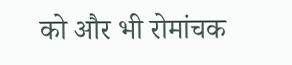को और भी रोमांचक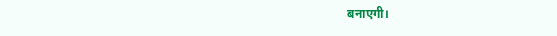बनाएगी।